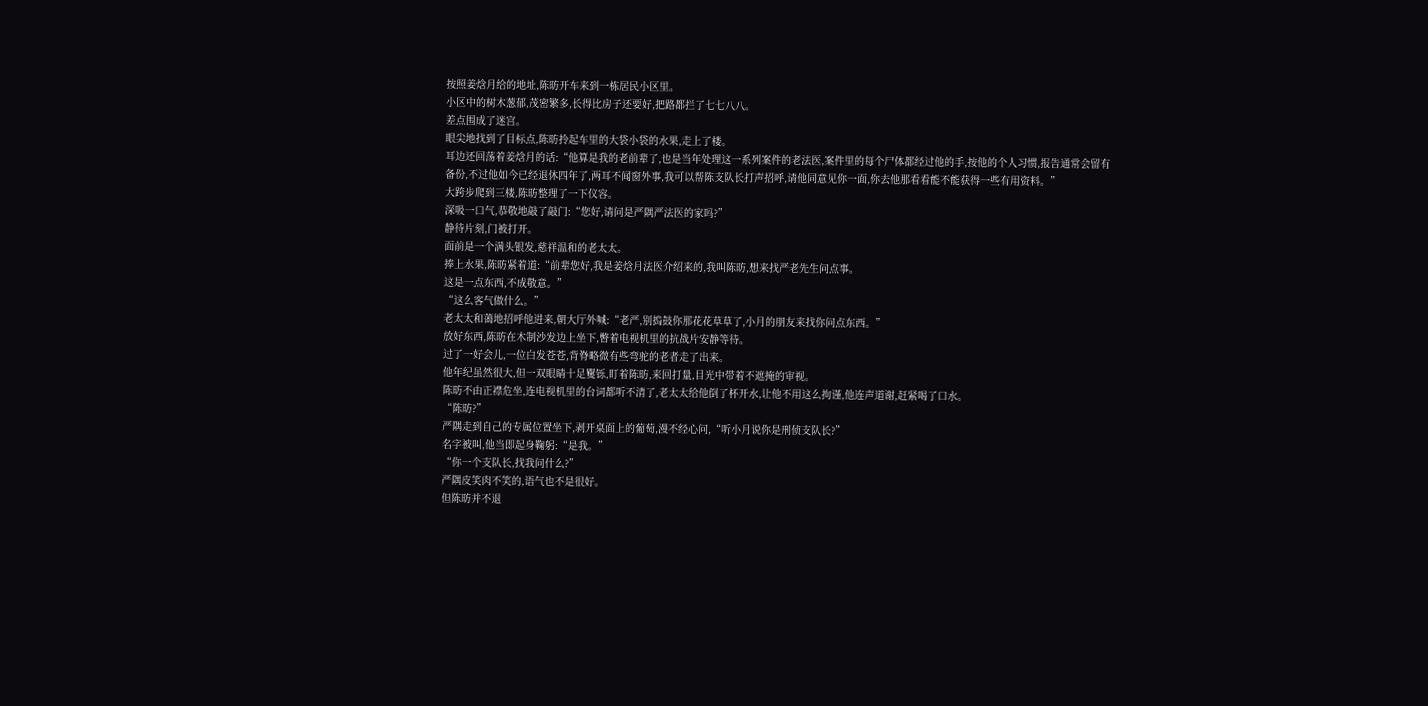按照姜焓月给的地址,陈昉开车来到一栋居民小区里。
小区中的树木葱郁,茂密繁多,长得比房子还要好,把路都拦了七七八八。
差点围成了迷宫。
眼尖地找到了目标点,陈昉拎起车里的大袋小袋的水果,走上了楼。
耳边还回荡着姜焓月的话:“他算是我的老前辈了,也是当年处理这一系列案件的老法医,案件里的每个尸体都经过他的手,按他的个人习惯,报告通常会留有备份,不过他如今已经退休四年了,两耳不闻窗外事,我可以帮陈支队长打声招呼,请他同意见你一面,你去他那看看能不能获得一些有用资料。”
大跨步爬到三楼,陈昉整理了一下仪容。
深吸一口气,恭敬地敲了敲门:“您好,请问是严隅严法医的家吗?”
静待片刻,门被打开。
面前是一个满头银发,慈祥温和的老太太。
捧上水果,陈昉紧着道:“前辈您好,我是姜焓月法医介绍来的,我叫陈昉,想来找严老先生问点事。
这是一点东西,不成敬意。”
“这么客气做什么。”
老太太和蔼地招呼他进来,朝大厅外喊:“老严,别捣鼓你那花花草草了,小月的朋友来找你问点东西。”
放好东西,陈昉在木制沙发边上坐下,瞥着电视机里的抗战片安静等待。
过了一好会儿,一位白发苍苍,背脊略微有些弯驼的老者走了出来。
他年纪虽然很大,但一双眼睛十足矍铄,盯着陈昉,来回打量,目光中带着不遮掩的审视。
陈昉不由正襟危坐,连电视机里的台词都听不清了,老太太给他倒了杯开水,让他不用这么拘谨,他连声道谢,赶紧喝了口水。
“陈昉?”
严隅走到自己的专属位置坐下,剥开桌面上的葡萄,漫不经心问,“听小月说你是刑侦支队长?”
名字被叫,他当即起身鞠躬:“是我。”
“你一个支队长,找我问什么?”
严隅皮笑肉不笑的,语气也不是很好。
但陈昉并不退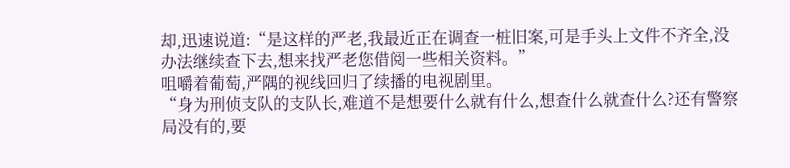却,迅速说道:“是这样的严老,我最近正在调查一桩旧案,可是手头上文件不齐全,没办法继续查下去,想来找严老您借阅一些相关资料。”
咀嚼着葡萄,严隅的视线回归了续播的电视剧里。
“身为刑侦支队的支队长,难道不是想要什么就有什么,想查什么就查什么?还有警察局没有的,要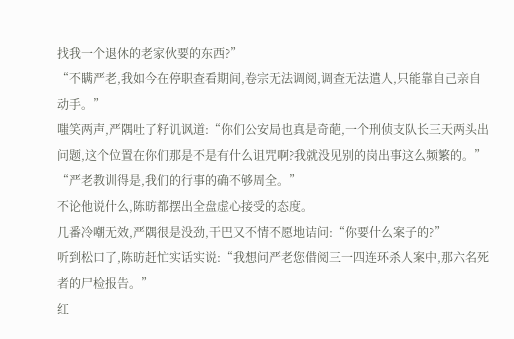找我一个退休的老家伙要的东西?”
“不瞒严老,我如今在停职查看期间,卷宗无法调阅,调查无法遣人,只能靠自己亲自动手。”
嗤笑两声,严隅吐了籽讥讽道:“你们公安局也真是奇葩,一个刑侦支队长三天两头出问题,这个位置在你们那是不是有什么诅咒啊?我就没见别的岗出事这么频繁的。”
“严老教训得是,我们的行事的确不够周全。”
不论他说什么,陈昉都摆出全盘虚心接受的态度。
几番冷嘲无效,严隅很是没劲,干巴又不情不愿地诘问:“你要什么案子的?”
听到松口了,陈昉赶忙实话实说:“我想问严老您借阅三一四连环杀人案中,那六名死者的尸检报告。”
红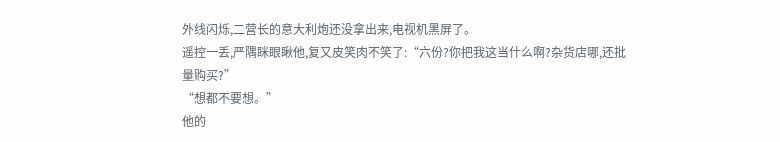外线闪烁,二营长的意大利炮还没拿出来,电视机黑屏了。
遥控一丢,严隅眯眼瞅他,复又皮笑肉不笑了:“六份?你把我这当什么啊?杂货店哪,还批量购买?”
“想都不要想。”
他的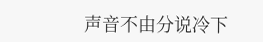声音不由分说冷下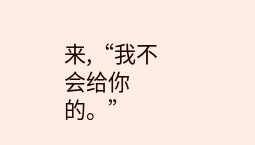来,“我不会给你的。”